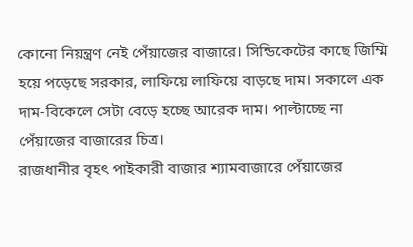কোনো নিয়ন্ত্রণ নেই পেঁয়াজের বাজারে। সিন্ডিকেটের কাছে জিম্মি হয়ে পড়েছে সরকার, লাফিয়ে লাফিয়ে বাড়ছে দাম। সকালে এক দাম-বিকেলে সেটা বেড়ে হচ্ছে আরেক দাম। পাল্টাচ্ছে না পেঁয়াজের বাজারের চিত্র।
রাজধানীর বৃহৎ পাইকারী বাজার শ্যামবাজারে পেঁয়াজের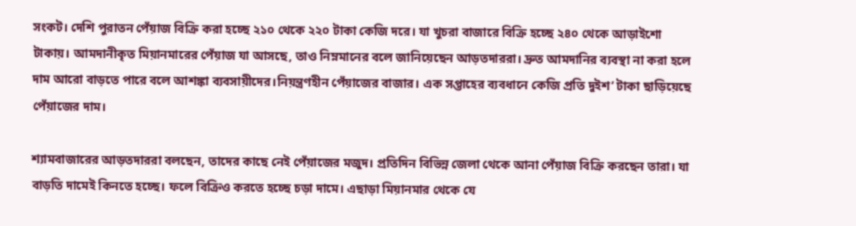সংকট। দেশি পুরাতন পেঁয়াজ বিক্রি করা হচ্ছে ২১০ থেকে ২২০ টাকা কেজি দরে। যা খুচরা বাজারে বিক্রি হচ্ছে ২৪০ থেকে আড়াইশো টাকায়। আমদানীকৃত মিয়ানমারের পেঁয়াজ যা আসছে, তাও নিম্নমানের বলে জানিয়েছেন আড়তদাররা। দ্রুত আমদানির ব্যবস্থা না করা হলে দাম আরো বাড়তে পারে বলে আশঙ্কা ব্যবসায়ীদের।নিয়ন্ত্রণহীন পেঁয়াজের বাজার। এক সপ্তাহের ব্যবধানে কেজি প্রতি দুইশ’ টাকা ছাড়িয়েছে পেঁয়াজের দাম।

শ্যামবাজারের আড়তদাররা বলছেন, তাদের কাছে নেই পেঁয়াজের মজুদ। প্রতিদিন বিভিন্ন জেলা থেকে আনা পেঁয়াজ বিক্রি করছেন তারা। যা বাড়তি দামেই কিনতে হচ্ছে। ফলে বিক্রিও করতে হচ্ছে চড়া দামে। এছাড়া মিয়ানমার থেকে যে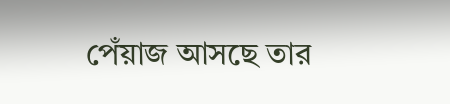পেঁয়াজ আসছে তার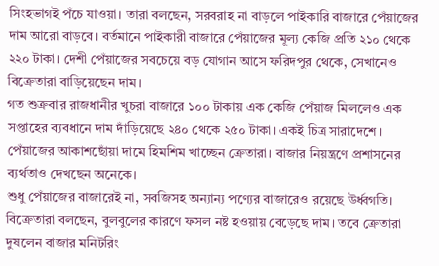সিংহভাগই পঁচে যাওয়া। তারা বলছেন, সরবরাহ না বাড়লে পাইকারি বাজারে পেঁয়াজের দাম আরো বাড়বে। বর্তমানে পাইকারী বাজারে পেঁয়াজের মূল্য কেজি প্রতি ২১০ থেকে ২২০ টাকা। দেশী পেঁয়াজের সবচেয়ে বড় যোগান আসে ফরিদপুর থেকে, সেখানেও বিক্রেতারা বাড়িয়েছেন দাম।
গত শুক্রবার রাজধানীর খুচরা বাজারে ১০০ টাকায় এক কেজি পেঁয়াজ মিললেও এক সপ্তাহের ব্যবধানে দাম দাঁড়িয়েছে ২৪০ থেকে ২৫০ টাকা। একই চিত্র সারাদেশে। পেঁয়াজের আকাশছোঁয়া দামে হিমশিম খাচ্ছেন ক্রেতারা। বাজার নিয়ন্ত্রণে প্রশাসনের ব্যর্থতাও দেখছেন অনেকে।
শুধু পেঁয়াজের বাজারেই না, সবজিসহ অন্যান্য পণ্যের বাজারেও রয়েছে উর্ধ্বগতি। বিক্রেতারা বলছেন, বুলবুলের কারণে ফসল নষ্ট হওয়ায় বেড়েছে দাম। তবে ক্রেতারা দুষলেন বাজার মনিটরিং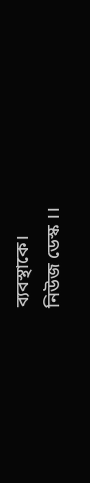ব্যবস্থাকে।
নিউজ ডেস্ক ।।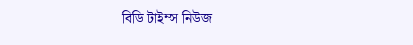বিডি টাইম্স নিউজ